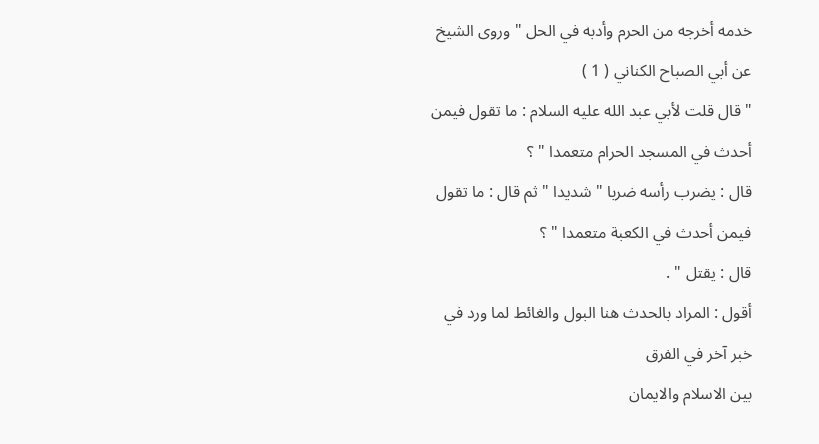خدمه أخرجه من الحرم وأدبه في الحل " وروى الشيخ عن أبي الصباح الكناني ( 1 )
" قال قلت لأبي عبد الله عليه السلام : ما تقول فيمن أحدث في المسجد الحرام متعمدا " ؟
قال : يضرب رأسه ضربا " شديدا " ثم قال : ما تقول فيمن أحدث في الكعبة متعمدا " ؟
قال : يقتل " .
أقول : المراد بالحدث هنا البول والغائط لما ورد في خبر آخر في الفرق
بين الاسلام والايمان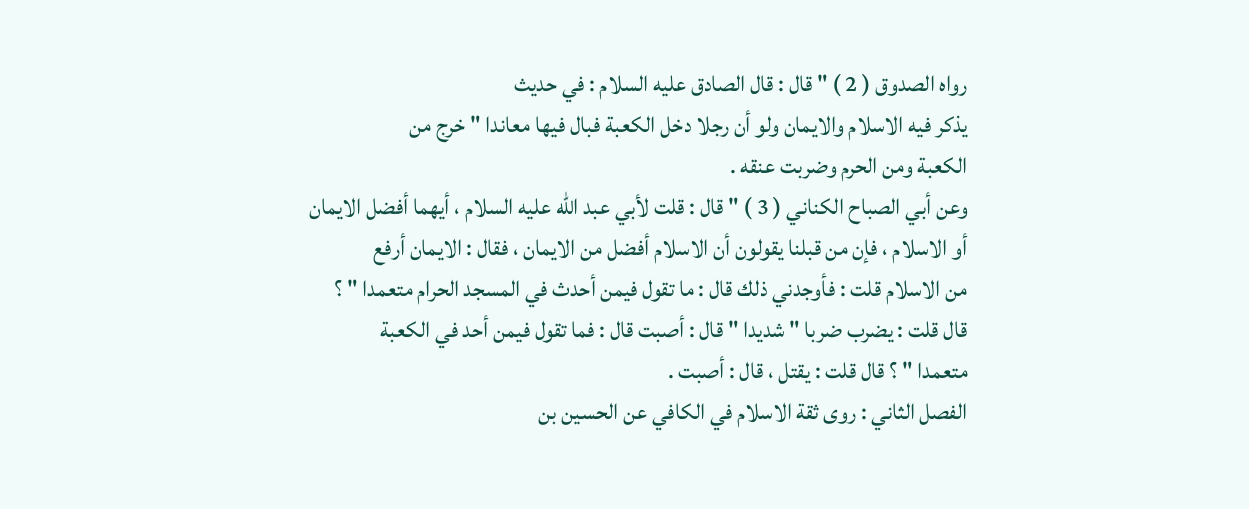رواه الصدوق ( 2 ) " قال : قال الصادق عليه السلام : في حديث
يذكر فيه الاسلام والايمان ولو أن رجلا دخل الكعبة فبال فيها معاندا " خرج من
الكعبة ومن الحرم وضربت عنقه .
وعن أبي الصباح الكناني ( 3 ) " قال : قلت لأبي عبد الله عليه السلام ، أيهما أفضل الايمان
أو الاسلام ، فإن من قبلنا يقولون أن الاسلام أفضل من الايمان ، فقال : الايمان أرفع
من الاسلام قلت : فأوجدني ذلك قال : ما تقول فيمن أحدث في المسجد الحرام متعمدا " ؟
قال قلت : يضرب ضربا " شديدا " قال : أصبت قال : فما تقول فيمن أحد في الكعبة
متعمدا " ؟ قال قلت : يقتل ، قال : أصبت .
الفصل الثاني : روى ثقة الاسلام في الكافي عن الحسين بن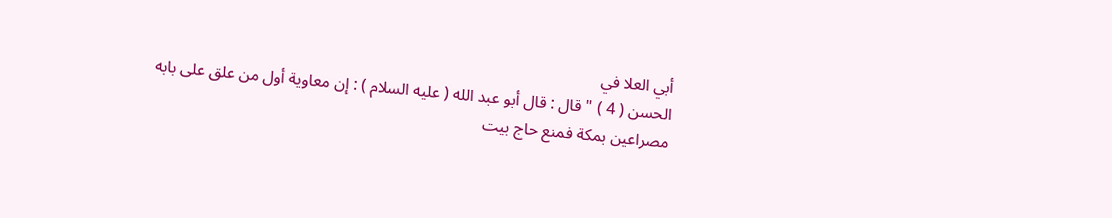أبي العلا في
الحسن ( 4 ) " قال : قال أبو عبد الله ( عليه السلام ) : إن معاوية أول من علق على بابه
مصراعين بمكة فمنع حاج بيت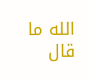الله ما قال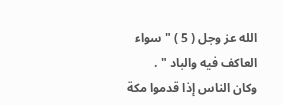الله عز وجل ( 5 ) " سواء العاكف فيه والباد " .
وكان الناس إذا قدموا مكة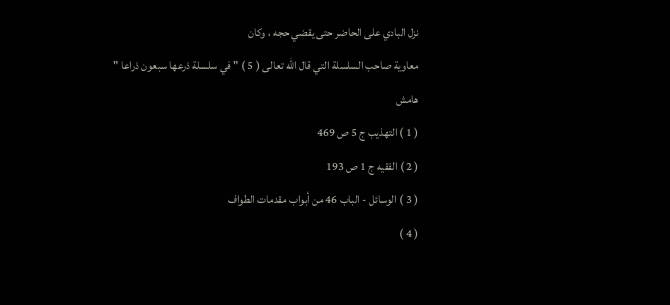نزل البادي على الحاضر حتى يقضي حجه ، وكان
معاوية صاحب السلسلة التي قال الله تعالى ( 5 ) " في سلسلة ذرعها سبعون ذراعا "
هامش
( 1 ) التهذيب ج 5 ص 469
( 2 ) الفقيه ج 1 ص 193
( 3 ) الوسائل - الباب 46 من أبواب مقدمات الطواف
( 4 )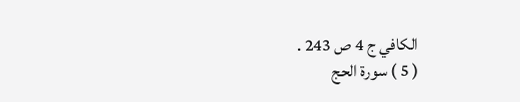الكافي ج 4 ص 243 .
( 5 ) سورة الحج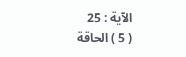الآية : 25
( 5 ) الحاقة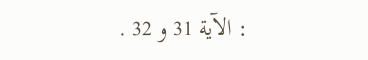: الآية 31 و 32 .